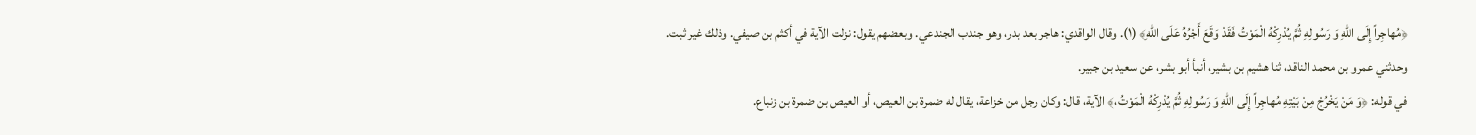﴿مُهاجِراً إِلَى اللهِ وَ رَسُولِهِ ثُمَّ يُدْرِكْهُ الْمَوْتُ فَقَدْ وَقَعَ أَجْرُهُ عَلَى اللهِ﴾ (١). وقال الواقدي: هاجر بعد بدر، وهو جندب الجندعي. وبعضهم يقول: نزلت الآية في أكثم بن صيفي. وذلك غير ثبت.
وحدثني عمرو بن محمد الناقد، ثنا هشيم بن بشير، أنبأ أبو بشر، عن سعيد بن جبير.
في قوله: ﴿وَ مَنْ يَخْرُجْ مِنْ بَيْتِهِ مُهاجِراً إِلَى اللهِ وَ رَسُولِهِ ثُمَّ يُدْرِكْهُ الْمَوْتُ،﴾ الآية، قال: وكان رجل من خزاعة، يقال له ضمرة بن العيص، أو العيص بن ضمرة بن زنباع.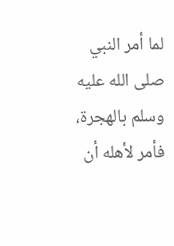لما أمر النبي صلى الله عليه وسلم بالهجرة، فأمر لأهله أن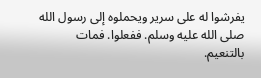يفرشوا له على سرير ويحملوه إلى رسول الله صلى الله عليه وسلم. ففعلوا. فمات بالتنعيم.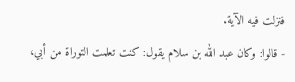فنزلت فيه الآية.
- قالوا: وكان عبد الله بن سلام يقول: كنت تعلمت التوراة من أبي،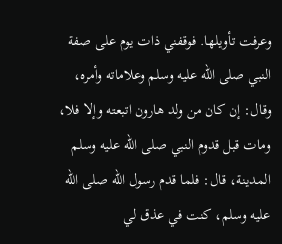وعرفت تأويلها. فوقفني ذات يوم على صفة النبي صلى الله عليه وسلم وعلاماته وأمره، وقال: إن كان من ولد هارون اتبعته وإلا فلا، ومات قبل قدوم النبي صلى الله عليه وسلم المدينة، قال: فلما قدم رسول الله صلى الله عليه وسلم، كنت في عذق لي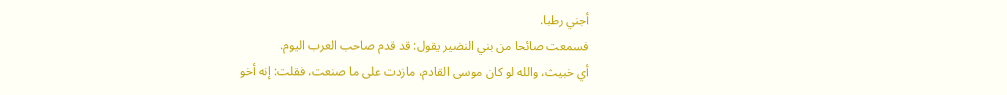أجني رطبا.
فسمعت صائحا من بني النضير يقول: قد قدم صاحب العرب اليوم.
أي خبيث، والله لو كان موسى القادم، مازدت على ما صنعت، فقلت: إنه أخو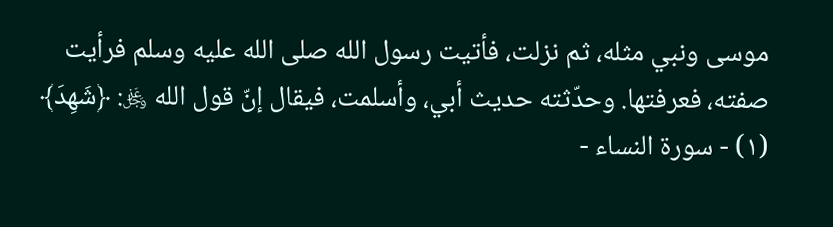موسى ونبي مثله، ثم نزلت، فأتيت رسول الله صلى الله عليه وسلم فرأيت صفته، فعرفتها. وحدّثته حديث أبي، وأسلمت، فيقال إنّ قول الله ﷿: ﴿شَهِدَ﴾
(١) - سورة النساء -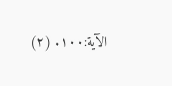الآية:١٠٠. (٢)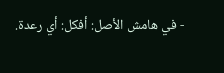- في هامش الأصل: أفكل: أي رعدة.